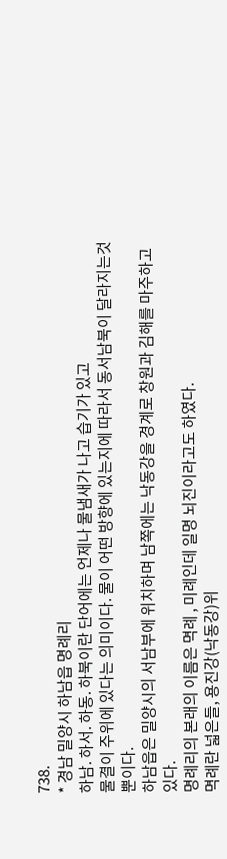738.
* 경남 밀양시 하남읍 명례리
하남. 하서. 하동. 하북이란 단어에는 언제나 물냄새가 나고 습기가 있고
물결이 주위에 있다는 의미이다. 물이 어떤 방향에 있는지에 따라서 동서남북이 달라지는것 뿐이다.
하남읍은 밀양시의 서남부에 위치하며 남쪽에는 낙동강을 경계로 창원과 김해를 마주하고 있다.
명례리의 본래의 이름은 멱례 , 미례인데 일명 뇌진이라고도 하였다.
멱례란 넓은들, 용진강(낙동강)위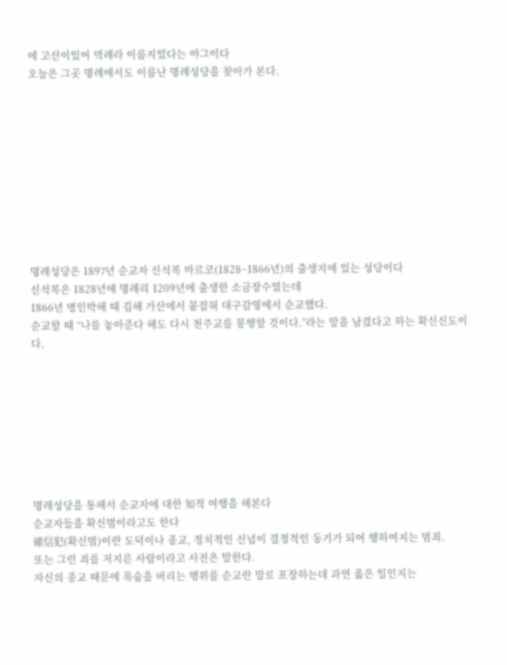에 고산이있어 멱례라 이름지었다는 야그이다
오늘은 그곳 명례에서도 이름난 명례성당을 찾아가 본다.










명례성당은 1897년 순교자 신석복 마르코(1828~1866년)의 출생지에 있는 성당이다
신석복은 1828년에 명례리 1209년에 출생한 소금장수였는데
1866년 병인박해 때 김해 가산에서 붙잡혀 대구감영에서 순교했다.
순교할 때 “나를 놓아준다 해도 다시 천주교를 봉행할 것이다.”라는 말을 남겼다고 하는 확신신도이다.








명례성당을 통해서 순교자에 대한 知적 여행을 해본다
순교자들을 확신범이라고도 한다
確信犯(확신범)이란 도덕이나 종교, 정치적인 신념이 결정적인 동기가 되어 행하여지는 범죄.
또는 그런 죄를 저지른 사람이라고 사전은 말한다.
자신의 종교 때문에 목숨을 버리는 행위를 순교란 말로 포장하는데 과연 옳은 일인지는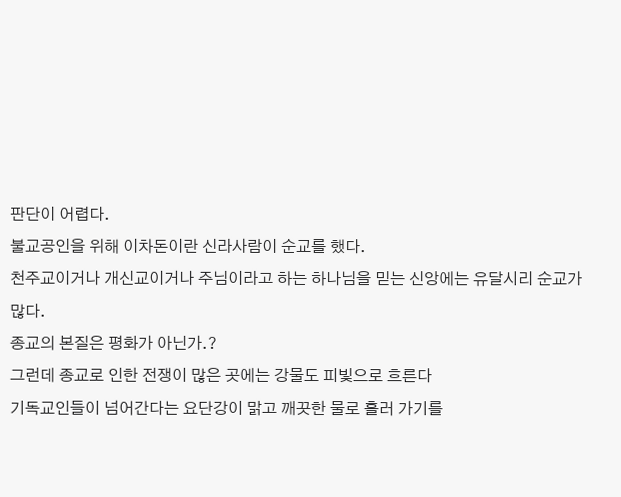판단이 어렵다.
불교공인을 위해 이차돈이란 신라사람이 순교를 했다.
천주교이거나 개신교이거나 주님이라고 하는 하나님을 믿는 신앙에는 유달시리 순교가 많다.
종교의 본질은 평화가 아닌가.?
그런데 종교로 인한 전쟁이 많은 곳에는 강물도 피빛으로 흐른다
기독교인들이 넘어간다는 요단강이 맑고 깨끗한 물로 흘러 가기를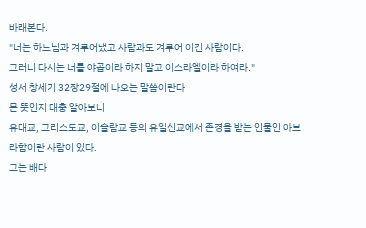바래본다.
"너는 하느님과 겨루어냈고 사람과도 겨루어 이긴 사람이다.
그러니 다시는 너를 야곱이라 하지 말고 이스라엘이라 하여라."
성서 창세기 32장29절에 나오는 말씀이란다
믄 뜻인지 대충 알아보니
유대교, 그리스도교, 이슬람교 등의 유일신교에서 존경을 받는 인물인 아브라함이란 사람이 있다.
그는 배다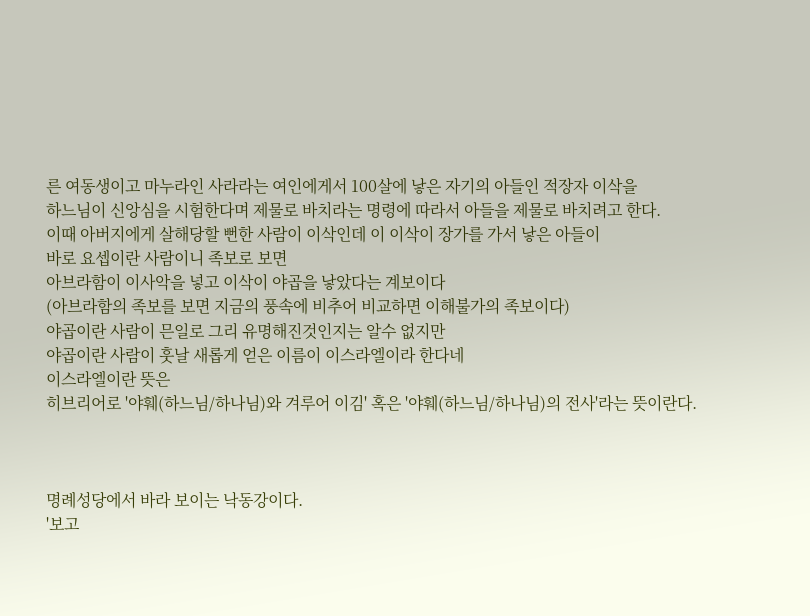른 여동생이고 마누라인 사라라는 여인에게서 100살에 낳은 자기의 아들인 적장자 이삭을
하느님이 신앙심을 시험한다며 제물로 바치라는 명령에 따라서 아들을 제물로 바치려고 한다.
이때 아버지에게 살해당할 뻔한 사람이 이삭인데 이 이삭이 장가를 가서 낳은 아들이
바로 요셉이란 사람이니 족보로 보면
아브라함이 이사악을 넣고 이삭이 야곱을 낳았다는 계보이다
(아브라함의 족보를 보면 지금의 풍속에 비추어 비교하면 이해불가의 족보이다)
야곱이란 사람이 믄일로 그리 유명해진것인지는 알수 없지만
야곱이란 사람이 훗날 새롭게 얻은 이름이 이스라엘이라 한다네
이스라엘이란 뜻은
히브리어로 '야훼(하느님/하나님)와 겨루어 이김' 혹은 '야훼(하느님/하나님)의 전사'라는 뜻이란다.



명례성당에서 바라 보이는 낙동강이다.
'보고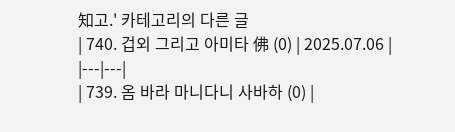知고.' 카테고리의 다른 글
| 740. 겁외 그리고 아미타 佛 (0) | 2025.07.06 |
|---|---|
| 739. 옴 바라 마니다니 사바하 (0) |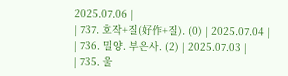2025.07.06 |
| 737. 호작+질(好作+질). (0) | 2025.07.04 |
| 736. 밀양. 부은사. (2) | 2025.07.03 |
| 735. 울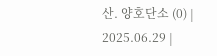산. 양호단소 (0) | 2025.06.29 |